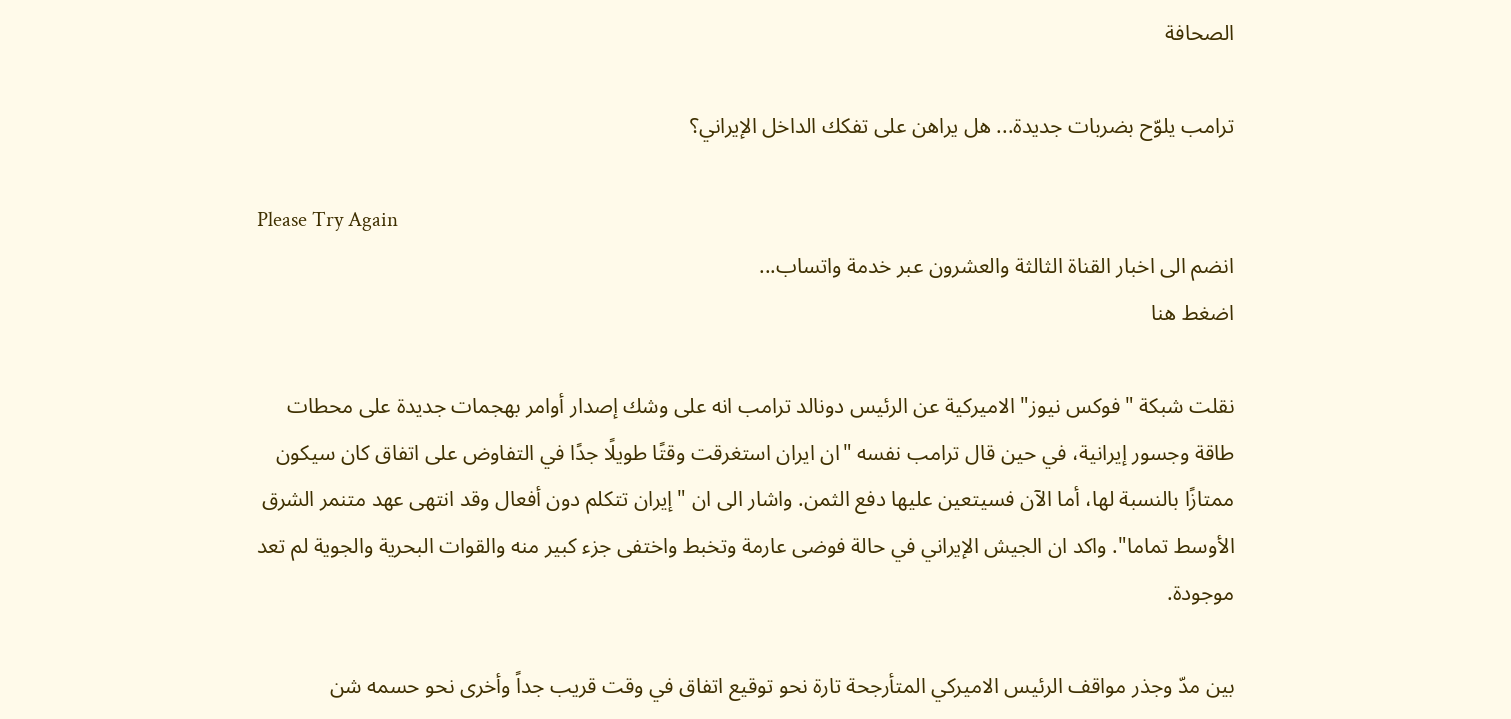الصحافة

ترامب يلوّح بضربات جديدة... هل يراهن على تفكك الداخل الإيراني؟

Please Try Again
انضم الى اخبار القناة الثالثة والعشرون عبر خدمة واتساب...
اضغط هنا

نقلت شبكة "فوكس نيوز" الاميركية عن الرئيس دونالد ترامب انه على وشك إصدار أوامر بهجمات جديدة على محطات طاقة وجسور إيرانية، في حين قال ترامب نفسه "ان ايران استغرقت وقتًا طويلًا جدًا في التفاوض على اتفاق كان سيكون ممتازًا بالنسبة لها، أما الآن فسيتعين عليها دفع الثمن. واشار الى ان "إيران تتكلم دون أفعال وقد انتهى عهد متنمر الشرق الأوسط تماما". واكد ان الجيش الإيراني في حالة فوضى عارمة وتخبط واختفى جزء كبير منه والقوات البحرية والجوية لم تعد موجودة.

بين مدّ وجذر مواقف الرئيس الاميركي المتأرجحة تارة نحو توقيع اتفاق في وقت قريب جداً وأخرى نحو حسمه شن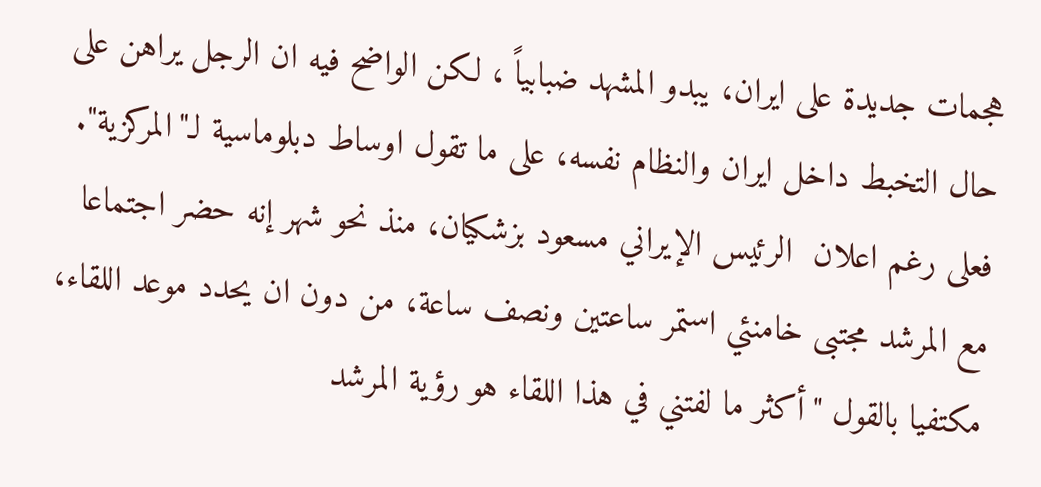هجمات جديدة على ايران، يبدو المشهد ضبابياً ، لكن الواضح فيه ان الرجل يراهن على حال التخبط داخل ايران والنظام نفسه، على ما تقول اوساط دبلوماسية لـ"المركزية". فعلى رغم اعلان  الرئيس الإيراني مسعود بزشكيان، منذ نحو شهر إنه حضر اجتماعا مع المرشد مجتبى خامنئي استمر ساعتين ونصف ساعة، من دون ان يحدد موعد اللقاء، مكتفيا بالقول "أكثر ما لفتني في هذا اللقاء هو رؤية المرشد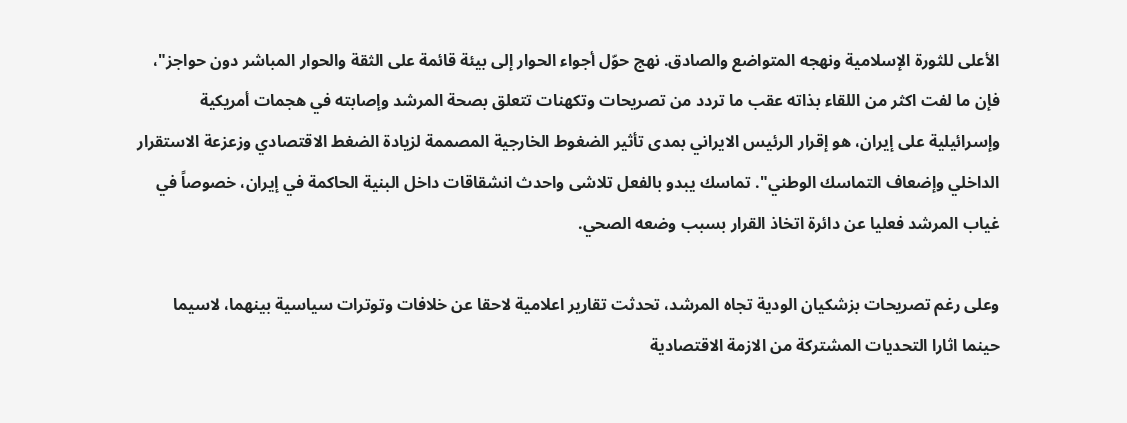الأعلى للثورة الإسلامية ونهجه المتواضع والصادق. نهج حوّل أجواء الحوار إلى بيئة قائمة على الثقة والحوار المباشر دون حواجز"، فإن ما لفت اكثر من اللقاء بذاته عقب ما تردد من تصريحات وتكهنات تتعلق بصحة المرشد وإصابته في هجمات أمريكية وإسرائيلية على إيران، هو إقرار الرئيس الايراني بمدى تأثير الضغوط الخارجية المصممة لزيادة الضغط الاقتصادي وزعزعة الاستقرار الداخلي وإضعاف التماسك الوطني". تماسك يبدو بالفعل تلاشى واحدث انشقاقات داخل البنية الحاكمة في إيران، خصوصاً في غياب المرشد فعليا عن دائرة اتخاذ القرار بسبب وضعه الصحي.

وعلى رغم تصريحات بزشكيان الودية تجاه المرشد، تحدثت تقارير اعلامية لاحقا عن خلافات وتوترات سياسية بينهما، لاسيما حينما اثارا التحديات المشتركة من الازمة الاقتصادية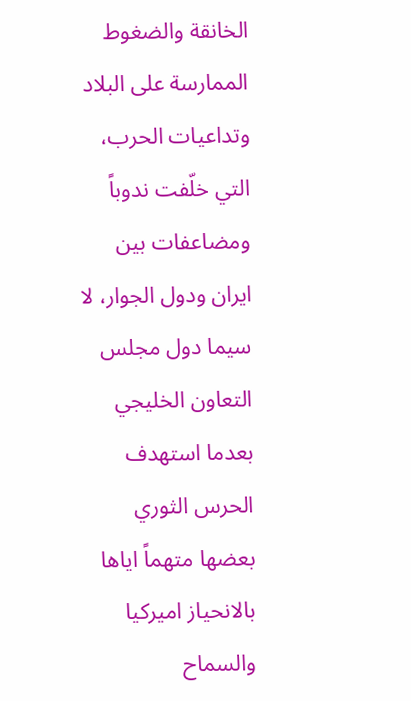الخانقة والضغوط الممارسة على البلاد وتداعيات الحرب، التي خلّفت ندوباً ومضاعفات بين ايران ودول الجوار، لا سيما دول مجلس التعاون الخليجي بعدما استهدف الحرس الثوري بعضها متهماً اياها بالانحياز اميركيا والسماح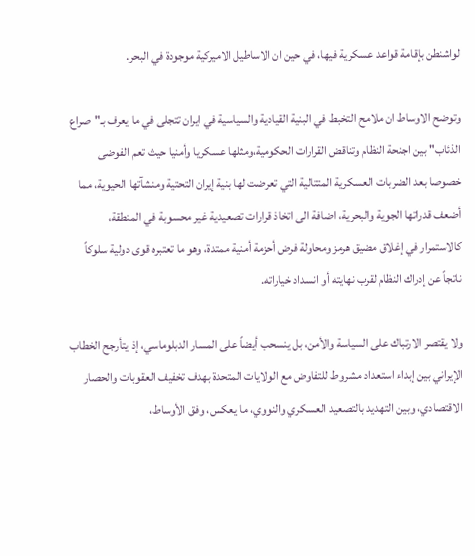لواشنطن بإقامة قواعد عسكرية فيها، في حين ان الاساطيل الاميركية موجودة في البحر.

وتوضح الاوساط ان ملامح التخبط في البنية القيادية والسياسية في ايران تتجلى في ما يعرف بـ"صراع الذئاب" بين اجنحة النظام وتناقض القرارات الحكومية،ومثلها عسكريا وأمنيا حيث تعم الفوضى خصوصا بعد الضربات العسكرية المتتالية التي تعرضت لها بنية إيران التحتية ومنشآتها الحيوية، مما أضعف قدراتها الجوية والبحرية، اضافة الى اتخاذ قرارات تصعيدية غير محسوبة في المنطقة، كالاستمرار في إغلاق مضيق هرمز ومحاولة فرض أحزمة أمنية ممتدة، وهو ما تعتبره قوى دولية سلوكاً ناتجاً عن إدراك النظام لقرب نهايته أو انسداد خياراته.

ولا يقتصر الارتباك على السياسة والأمن، بل ينسحب أيضاً على المسار الدبلوماسي، إذ يتأرجح الخطاب الإيراني بين إبداء استعداد مشروط للتفاوض مع الولايات المتحدة بهدف تخفيف العقوبات والحصار الاقتصادي، وبين التهديد بالتصعيد العسكري والنووي، ما يعكس، وفق الأوساط،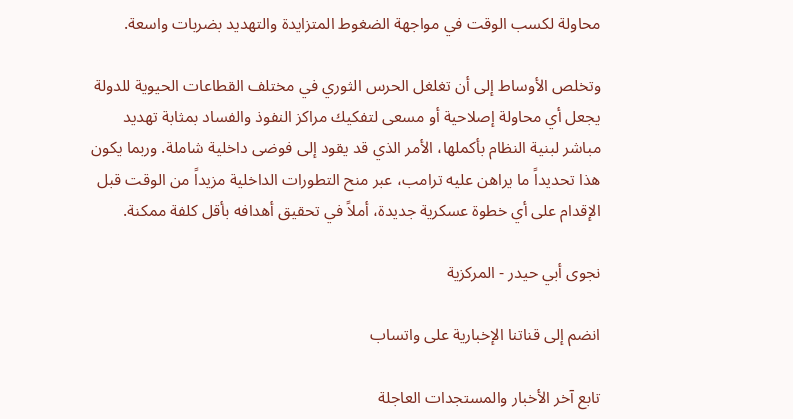محاولة لكسب الوقت في مواجهة الضغوط المتزايدة والتهديد بضربات واسعة.

وتخلص الأوساط إلى أن تغلغل الحرس الثوري في مختلف القطاعات الحيوية للدولة يجعل أي محاولة إصلاحية أو مسعى لتفكيك مراكز النفوذ والفساد بمثابة تهديد مباشر لبنية النظام بأكملها، الأمر الذي قد يقود إلى فوضى داخلية شاملة. وربما يكون هذا تحديداً ما يراهن عليه ترامب، عبر منح التطورات الداخلية مزيداً من الوقت قبل الإقدام على أي خطوة عسكرية جديدة، أملاً في تحقيق أهدافه بأقل كلفة ممكنة.

نجوى أبي حيدر - المركزية

انضم إلى قناتنا الإخبارية على واتساب

تابع آخر الأخبار والمستجدات العاجلة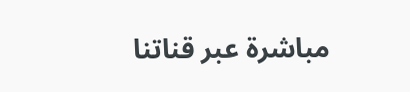مباشرة عبر قناتنا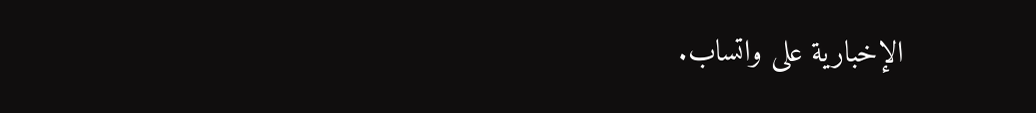الإخبارية على واتساب.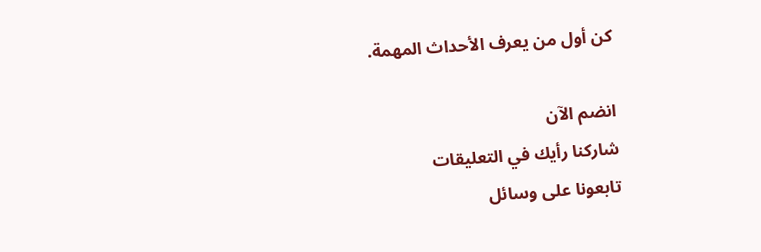كن أول من يعرف الأحداث المهمة.

انضم الآن
شاركنا رأيك في التعليقات
تابعونا على وسائل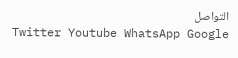التواصل
Twitter Youtube WhatsApp Google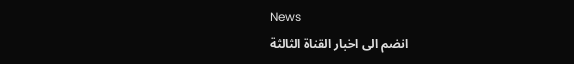News
انضم الى اخبار القناة الثالثة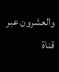والعشرون عبر قناة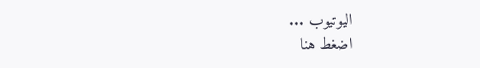اليوتيوب ...
اضغط هنا